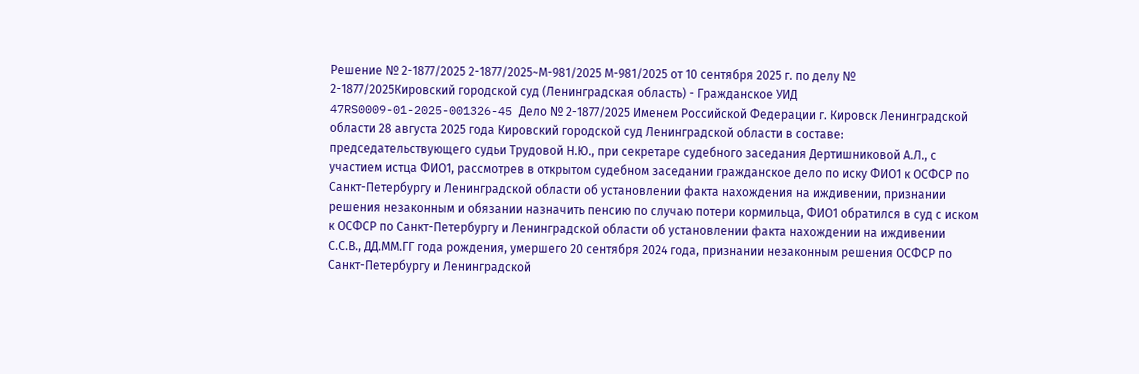Решение № 2-1877/2025 2-1877/2025~М-981/2025 М-981/2025 от 10 сентября 2025 г. по делу № 2-1877/2025Кировский городской суд (Ленинградская область) - Гражданское УИД 47RS0009-01-2025-001326-45 Дело № 2-1877/2025 Именем Российской Федерации г. Кировск Ленинградской области 28 августа 2025 года Кировский городской суд Ленинградской области в составе: председательствующего судьи Трудовой Н.Ю., при секретаре судебного заседания Дертишниковой А.Л., с участием истца ФИО1, рассмотрев в открытом судебном заседании гражданское дело по иску ФИО1 к ОСФСР по Санкт-Петербургу и Ленинградской области об установлении факта нахождения на иждивении, признании решения незаконным и обязании назначить пенсию по случаю потери кормильца, ФИО1 обратился в суд с иском к ОСФСР по Санкт-Петербургу и Ленинградской области об установлении факта нахождении на иждивении С.С.В., ДД.ММ.ГГ года рождения, умершего 20 сентября 2024 года, признании незаконным решения ОСФСР по Санкт-Петербургу и Ленинградской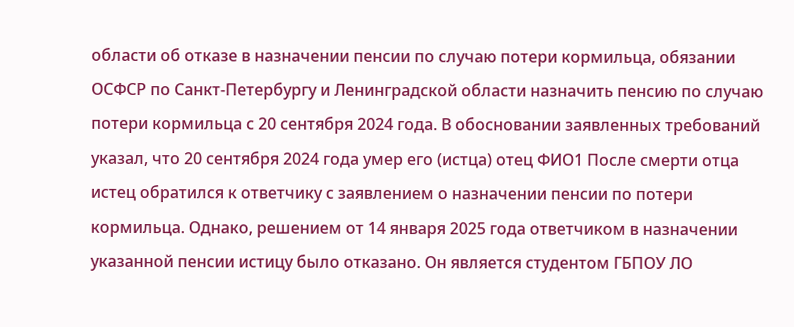области об отказе в назначении пенсии по случаю потери кормильца, обязании ОСФСР по Санкт-Петербургу и Ленинградской области назначить пенсию по случаю потери кормильца с 20 сентября 2024 года. В обосновании заявленных требований указал, что 20 сентября 2024 года умер его (истца) отец ФИО1 После смерти отца истец обратился к ответчику с заявлением о назначении пенсии по потери кормильца. Однако, решением от 14 января 2025 года ответчиком в назначении указанной пенсии истицу было отказано. Он является студентом ГБПОУ ЛО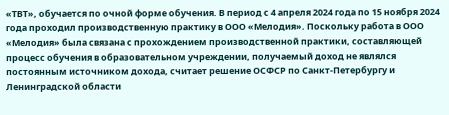«ТВТ», обучается по очной форме обучения. В период с 4 апреля 2024 года по 15 ноября 2024 года проходил производственную практику в ООО «Мелодия». Поскольку работа в ООО «Мелодия» была связана с прохождением производственной практики, составляющей процесс обучения в образовательном учреждении, получаемый доход не являлся постоянным источником дохода, считает решение ОСФСР по Санкт-Петербургу и Ленинградской области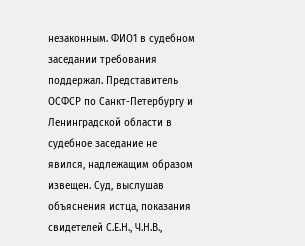незаконным. ФИО1 в судебном заседании требования поддержал. Представитель ОСФСР по Санкт-Петербургу и Ленинградской области в судебное заседание не явился, надлежащим образом извещен. Суд, выслушав объяснения истца, показания свидетелей С.Е.Н., Ч.Н.В.,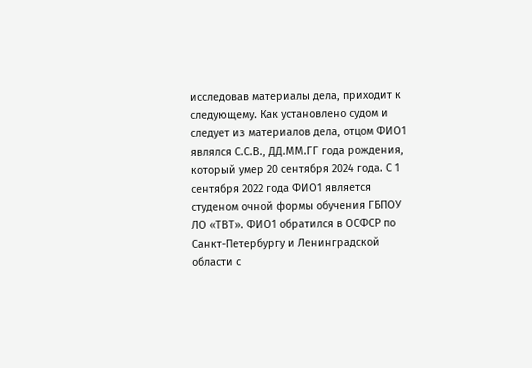исследовав материалы дела, приходит к следующему. Как установлено судом и следует из материалов дела, отцом ФИО1 являлся С.С.В., ДД.ММ.ГГ года рождения, который умер 20 сентября 2024 года. С 1 сентября 2022 года ФИО1 является студеном очной формы обучения ГБПОУ ЛО «ТВТ». ФИО1 обратился в ОСФСР по Санкт-Петербургу и Ленинградской области с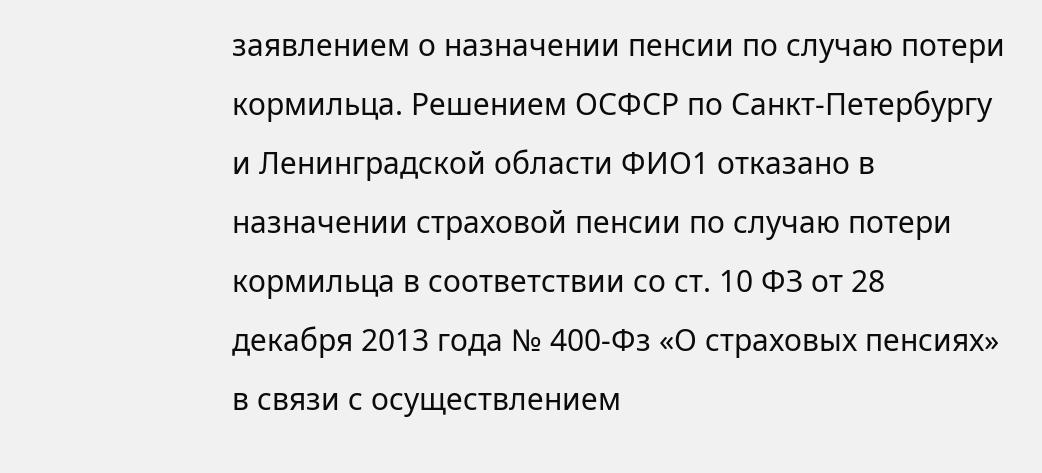заявлением о назначении пенсии по случаю потери кормильца. Решением ОСФСР по Санкт-Петербургу и Ленинградской области ФИО1 отказано в назначении страховой пенсии по случаю потери кормильца в соответствии со ст. 10 ФЗ от 28 декабря 2013 года № 400-Фз «О страховых пенсиях» в связи с осуществлением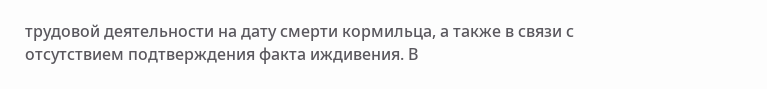трудовой деятельности на дату смерти кормильца, а также в связи с отсутствием подтверждения факта иждивения. В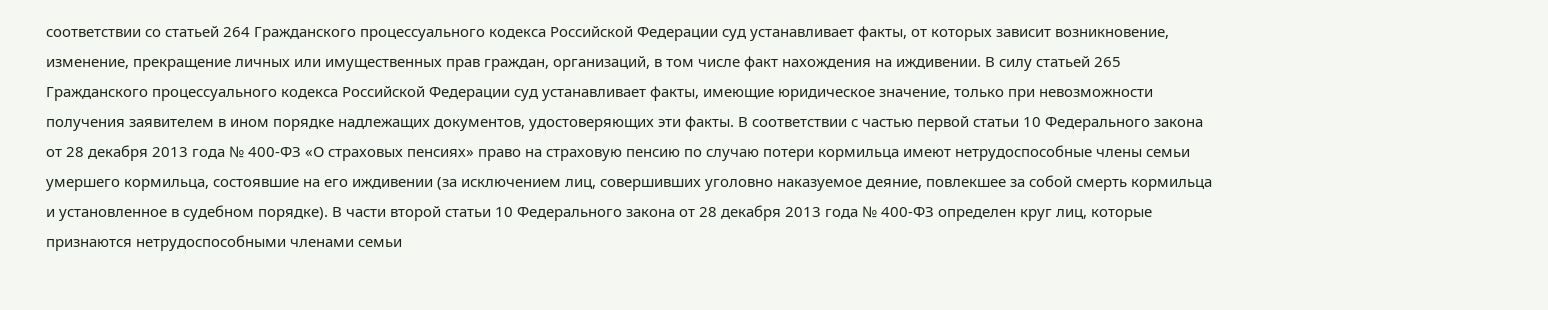соответствии со статьей 264 Гражданского процессуального кодекса Российской Федерации суд устанавливает факты, от которых зависит возникновение, изменение, прекращение личных или имущественных прав граждан, организаций, в том числе факт нахождения на иждивении. В силу статьей 265 Гражданского процессуального кодекса Российской Федерации суд устанавливает факты, имеющие юридическое значение, только при невозможности получения заявителем в ином порядке надлежащих документов, удостоверяющих эти факты. В соответствии с частью первой статьи 10 Федерального закона от 28 декабря 2013 года № 400-ФЗ «О страховых пенсиях» право на страховую пенсию по случаю потери кормильца имеют нетрудоспособные члены семьи умершего кормильца, состоявшие на его иждивении (за исключением лиц, совершивших уголовно наказуемое деяние, повлекшее за собой смерть кормильца и установленное в судебном порядке). В части второй статьи 10 Федерального закона от 28 декабря 2013 года № 400-ФЗ определен круг лиц, которые признаются нетрудоспособными членами семьи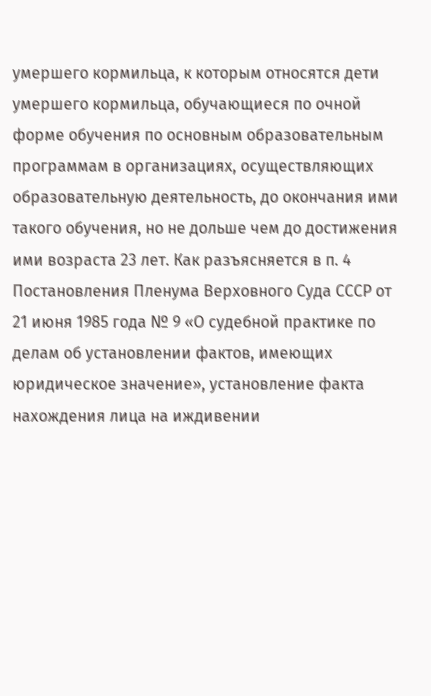умершего кормильца, к которым относятся дети умершего кормильца, обучающиеся по очной форме обучения по основным образовательным программам в организациях, осуществляющих образовательную деятельность, до окончания ими такого обучения, но не дольше чем до достижения ими возраста 23 лет. Как разъясняется в п. 4 Постановления Пленума Верховного Суда СССР от 21 июня 1985 года № 9 «О судебной практике по делам об установлении фактов, имеющих юридическое значение», установление факта нахождения лица на иждивении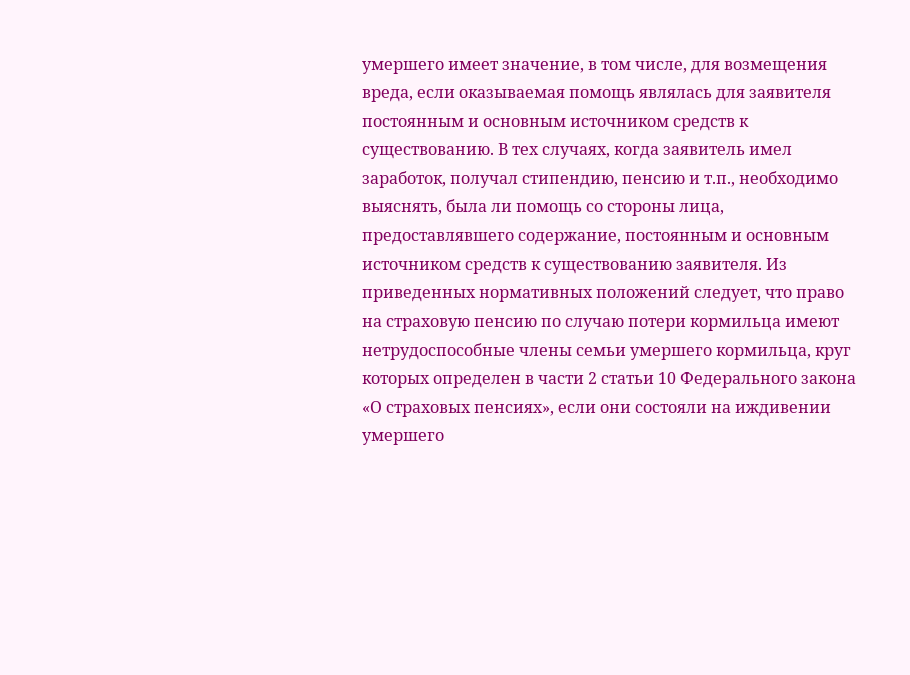умершего имеет значение, в том числе, для возмещения вреда, если оказываемая помощь являлась для заявителя постоянным и основным источником средств к существованию. В тех случаях, когда заявитель имел заработок, получал стипендию, пенсию и т.п., необходимо выяснять, была ли помощь со стороны лица, предоставлявшего содержание, постоянным и основным источником средств к существованию заявителя. Из приведенных нормативных положений следует, что право на страховую пенсию по случаю потери кормильца имеют нетрудоспособные члены семьи умершего кормильца, круг которых определен в части 2 статьи 10 Федерального закона «О страховых пенсиях», если они состояли на иждивении умершего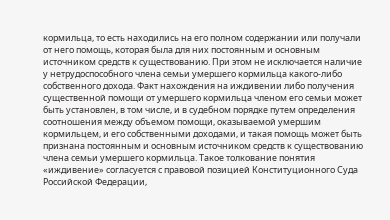кормильца, то есть находились на его полном содержании или получали от него помощь, которая была для них постоянным и основным источником средств к существованию. При этом не исключается наличие у нетрудоспособного члена семьи умершего кормильца какого-либо собственного дохода. Факт нахождения на иждивении либо получения существенной помощи от умершего кормильца членом его семьи может быть установлен, в том числе, и в судебном порядке путем определения соотношения между объемом помощи, оказываемой умершим кормильцем, и его собственными доходами, и такая помощь может быть признана постоянным и основным источником средств к существованию члена семьи умершего кормильца. Такое толкование понятия «иждивение» согласуется с правовой позицией Конституционного Суда Российской Федерации,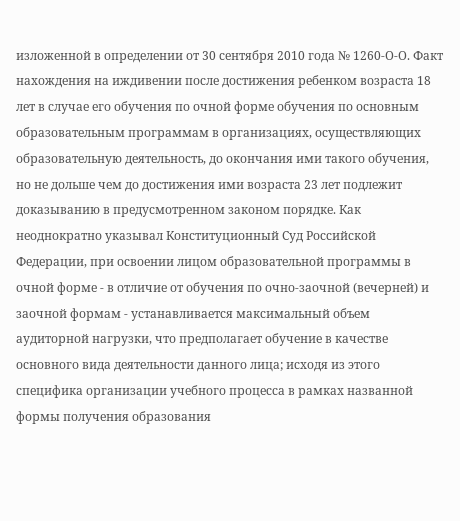изложенной в определении от 30 сентября 2010 года № 1260-О-О. Факт нахождения на иждивении после достижения ребенком возраста 18 лет в случае его обучения по очной форме обучения по основным образовательным программам в организациях, осуществляющих образовательную деятельность, до окончания ими такого обучения, но не дольше чем до достижения ими возраста 23 лет подлежит доказыванию в предусмотренном законом порядке. Как неоднократно указывал Конституционный Суд Российской Федерации, при освоении лицом образовательной программы в очной форме - в отличие от обучения по очно-заочной (вечерней) и заочной формам - устанавливается максимальный объем аудиторной нагрузки, что предполагает обучение в качестве основного вида деятельности данного лица; исходя из этого специфика организации учебного процесса в рамках названной формы получения образования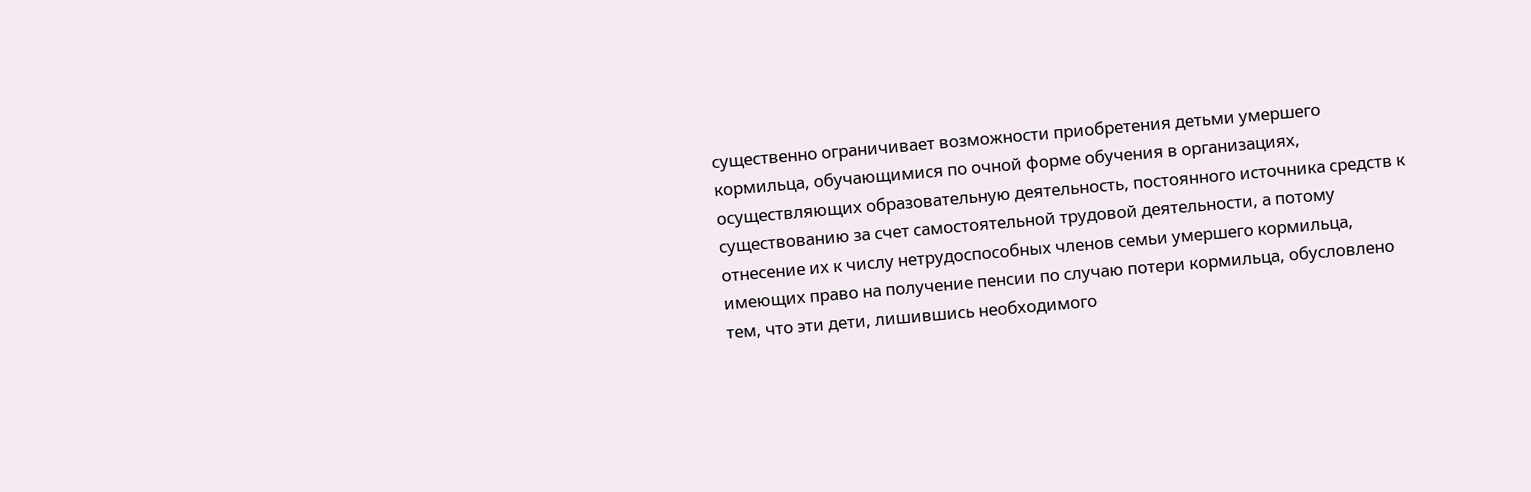существенно ограничивает возможности приобретения детьми умершего кормильца, обучающимися по очной форме обучения в организациях, осуществляющих образовательную деятельность, постоянного источника средств к существованию за счет самостоятельной трудовой деятельности, а потому отнесение их к числу нетрудоспособных членов семьи умершего кормильца, имеющих право на получение пенсии по случаю потери кормильца, обусловлено тем, что эти дети, лишившись необходимого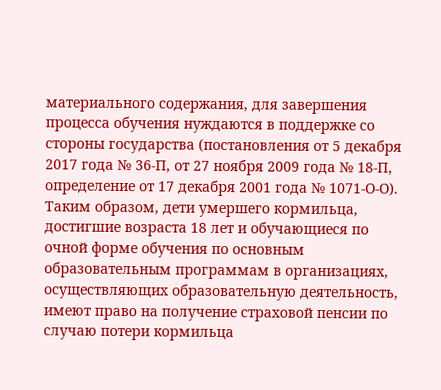материального содержания, для завершения процесса обучения нуждаются в поддержке со стороны государства (постановления от 5 декабря 2017 года № 36-П, от 27 ноября 2009 года № 18-П, определение от 17 декабря 2001 года № 1071-О-О). Таким образом, дети умершего кормильца, достигшие возраста 18 лет и обучающиеся по очной форме обучения по основным образовательным программам в организациях, осуществляющих образовательную деятельность, имеют право на получение страховой пенсии по случаю потери кормильца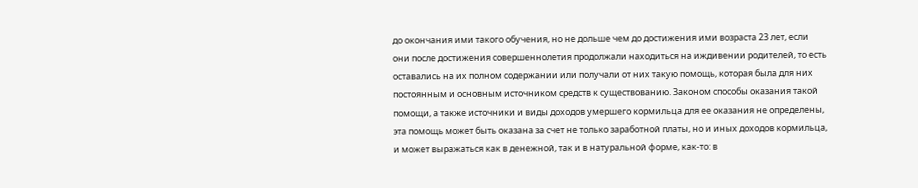до окончания ими такого обучения, но не дольше чем до достижения ими возраста 23 лет, если они после достижения совершеннолетия продолжали находиться на иждивении родителей, то есть оставались на их полном содержании или получали от них такую помощь, которая была для них постоянным и основным источником средств к существованию. Законом способы оказания такой помощи, а также источники и виды доходов умершего кормильца для ее оказания не определены, эта помощь может быть оказана за счет не только заработной платы, но и иных доходов кормильца, и может выражаться как в денежной, так и в натуральной форме, как-то: в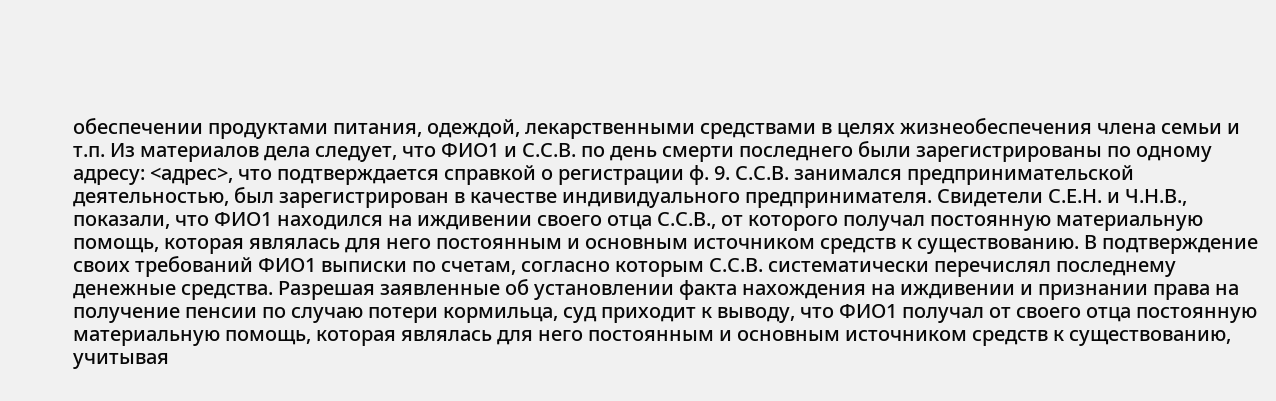обеспечении продуктами питания, одеждой, лекарственными средствами в целях жизнеобеспечения члена семьи и т.п. Из материалов дела следует, что ФИО1 и С.С.В. по день смерти последнего были зарегистрированы по одному адресу: <адрес>, что подтверждается справкой о регистрации ф. 9. С.С.В. занимался предпринимательской деятельностью, был зарегистрирован в качестве индивидуального предпринимателя. Свидетели С.Е.Н. и Ч.Н.В., показали, что ФИО1 находился на иждивении своего отца С.С.В., от которого получал постоянную материальную помощь, которая являлась для него постоянным и основным источником средств к существованию. В подтверждение своих требований ФИО1 выписки по счетам, согласно которым С.С.В. систематически перечислял последнему денежные средства. Разрешая заявленные об установлении факта нахождения на иждивении и признании права на получение пенсии по случаю потери кормильца, суд приходит к выводу, что ФИО1 получал от своего отца постоянную материальную помощь, которая являлась для него постоянным и основным источником средств к существованию, учитывая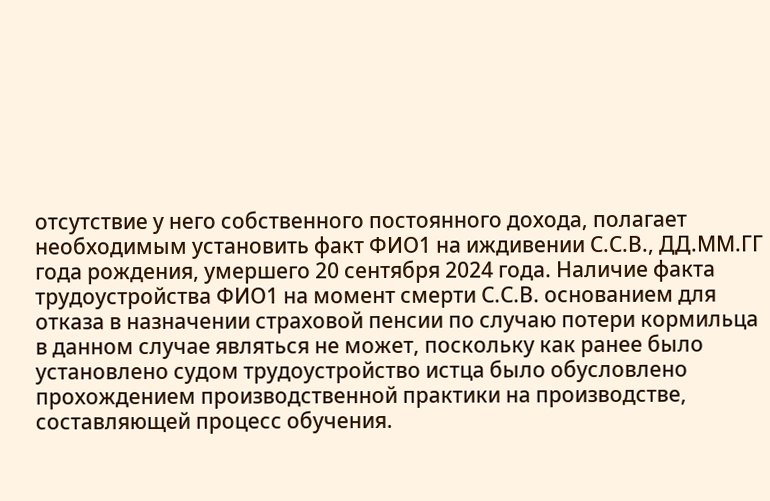отсутствие у него собственного постоянного дохода, полагает необходимым установить факт ФИО1 на иждивении С.С.В., ДД.ММ.ГГ года рождения, умершего 20 сентября 2024 года. Наличие факта трудоустройства ФИО1 на момент смерти С.С.В. основанием для отказа в назначении страховой пенсии по случаю потери кормильца в данном случае являться не может, поскольку как ранее было установлено судом трудоустройство истца было обусловлено прохождением производственной практики на производстве, составляющей процесс обучения.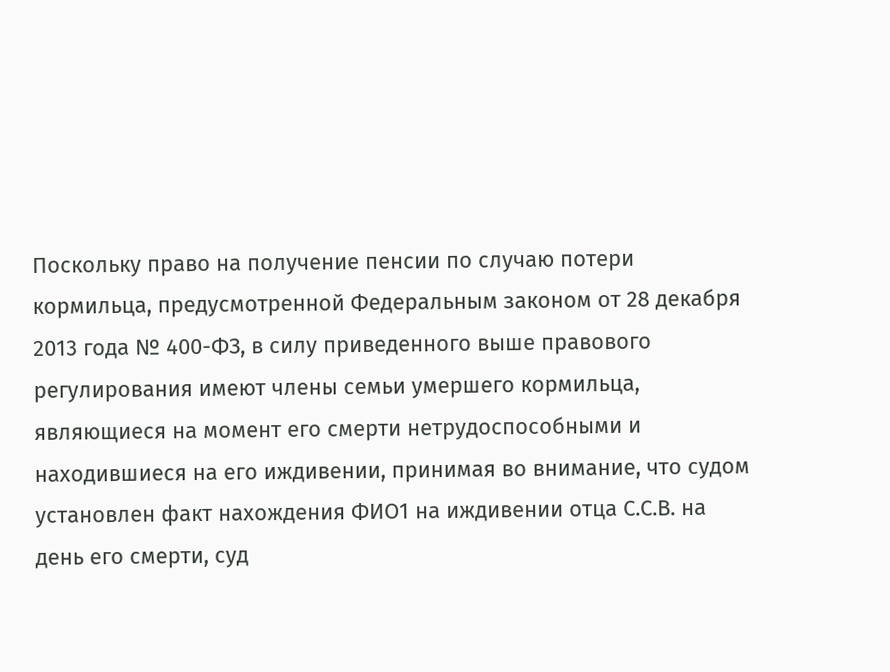Поскольку право на получение пенсии по случаю потери кормильца, предусмотренной Федеральным законом от 28 декабря 2013 года № 400-ФЗ, в силу приведенного выше правового регулирования имеют члены семьи умершего кормильца, являющиеся на момент его смерти нетрудоспособными и находившиеся на его иждивении, принимая во внимание, что судом установлен факт нахождения ФИО1 на иждивении отца С.С.В. на день его смерти, суд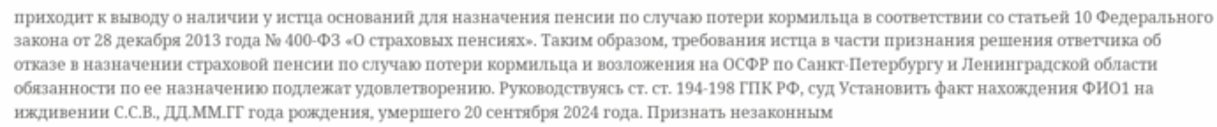приходит к выводу о наличии у истца оснований для назначения пенсии по случаю потери кормильца в соответствии со статьей 10 Федерального закона от 28 декабря 2013 года № 400-ФЗ «О страховых пенсиях». Таким образом, требования истца в части признания решения ответчика об отказе в назначении страховой пенсии по случаю потери кормильца и возложения на ОСФР по Санкт-Петербургу и Ленинградской области обязанности по ее назначению подлежат удовлетворению. Руководствуясь ст. ст. 194-198 ГПК РФ, суд Установить факт нахождения ФИО1 на иждивении С.С.В., ДД.ММ.ГГ года рождения, умершего 20 сентября 2024 года. Признать незаконным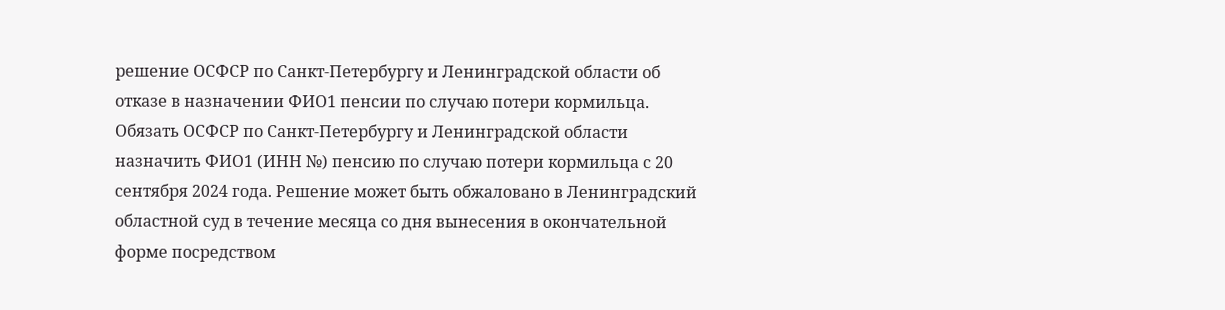решение ОСФСР по Санкт-Петербургу и Ленинградской области об отказе в назначении ФИО1 пенсии по случаю потери кормильца. Обязать ОСФСР по Санкт-Петербургу и Ленинградской области назначить ФИО1 (ИНН №) пенсию по случаю потери кормильца с 20 сентября 2024 года. Решение может быть обжаловано в Ленинградский областной суд в течение месяца со дня вынесения в окончательной форме посредством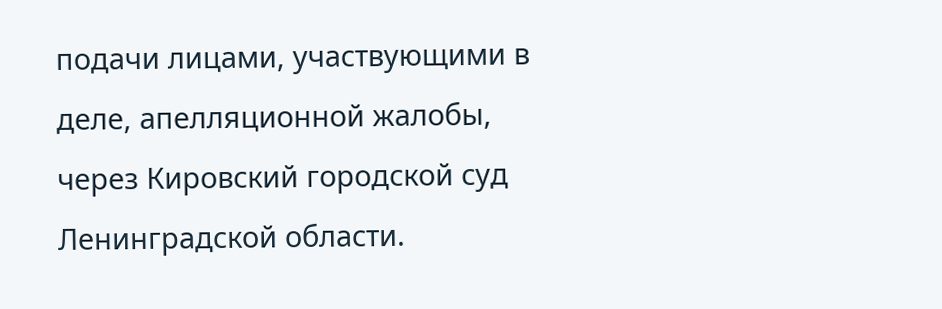подачи лицами, участвующими в деле, апелляционной жалобы, через Кировский городской суд Ленинградской области.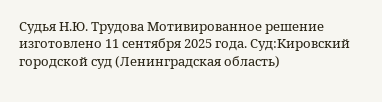Судья Н.Ю. Трудова Мотивированное решение изготовлено 11 сентября 2025 года. Суд:Кировский городской суд (Ленинградская область)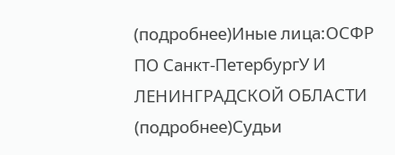(подробнее)Иные лица:ОСФР ПО Санкт-ПетербургУ И ЛЕНИНГРАДСКОЙ ОБЛАСТИ (подробнее)Судьи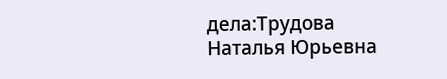дела:Трудова Наталья Юрьевна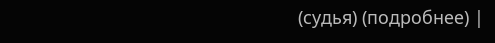(судья) (подробнее) |